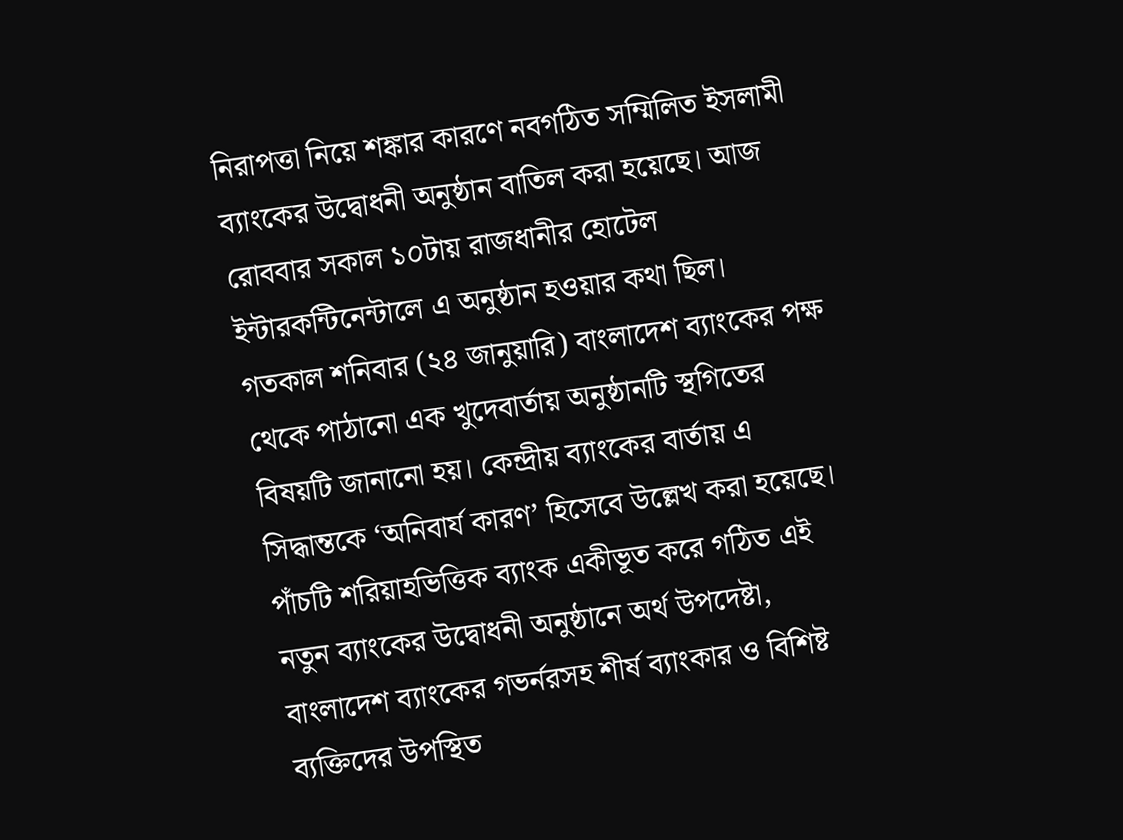নিরাপত্তা নিয়ে শঙ্কার কারণে নবগঠিত সম্মিলিত ইসলামী ব্যাংকের উদ্বোধনী অনুষ্ঠান বাতিল করা হয়েছে। আজ রোববার সকাল ১০টায় রাজধানীর হোটেল ইন্টারকন্টিনেন্টালে এ অনুষ্ঠান হওয়ার কথা ছিল।
গতকাল শনিবার (২৪ জানুয়ারি) বাংলাদেশ ব্যাংকের পক্ষ থেকে পাঠানো এক খুদেবার্তায় অনুষ্ঠানটি স্থগিতের বিষয়টি জানানো হয়। কেন্দ্রীয় ব্যাংকের বার্তায় এ সিদ্ধান্তকে ‘অনিবার্য কারণ’ হিসেবে উল্লেখ করা হয়েছে।
পাঁচটি শরিয়াহভিত্তিক ব্যাংক একীভূত করে গঠিত এই নতুন ব্যাংকের উদ্বোধনী অনুষ্ঠানে অর্থ উপদেষ্টা, বাংলাদেশ ব্যাংকের গভর্নরসহ শীর্ষ ব্যাংকার ও বিশিষ্ট ব্যক্তিদের উপস্থিত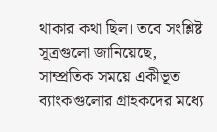থাকার কথা ছিল। তবে সংশ্লিষ্ট সূত্রগুলো জানিয়েছে, সাম্প্রতিক সময়ে একীভূত ব্যাংকগুলোর গ্রাহকদের মধ্যে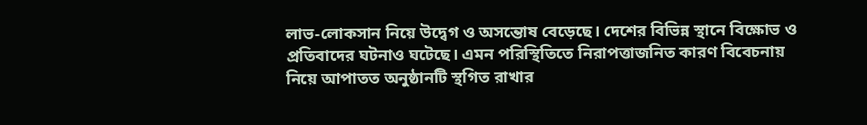লাভ-লোকসান নিয়ে উদ্বেগ ও অসন্তোষ বেড়েছে। দেশের বিভিন্ন স্থানে বিক্ষোভ ও প্রতিবাদের ঘটনাও ঘটেছে। এমন পরিস্থিতিতে নিরাপত্তাজনিত কারণ বিবেচনায় নিয়ে আপাতত অনুষ্ঠানটি স্থগিত রাখার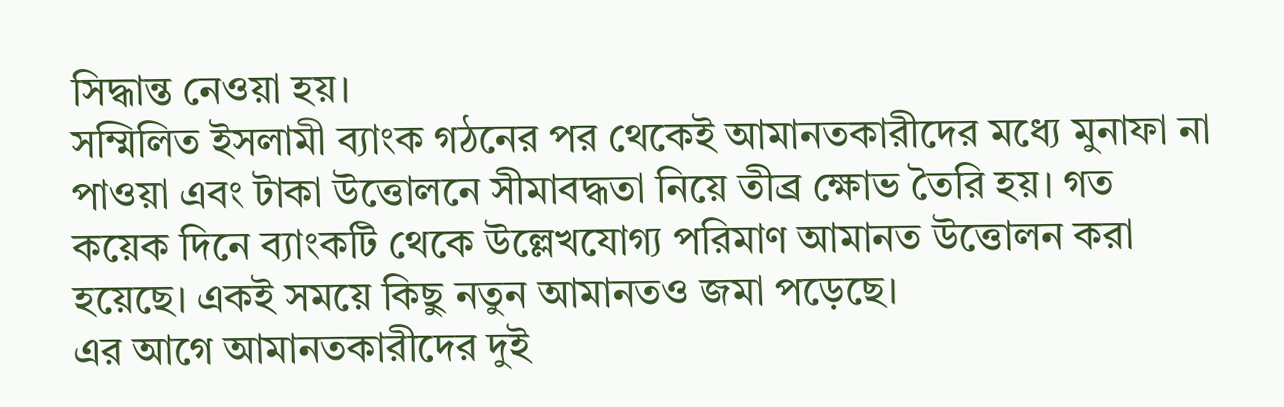সিদ্ধান্ত নেওয়া হয়।
সম্মিলিত ইসলামী ব্যাংক গঠনের পর থেকেই আমানতকারীদের মধ্যে মুনাফা না পাওয়া এবং টাকা উত্তোলনে সীমাবদ্ধতা নিয়ে তীব্র ক্ষোভ তৈরি হয়। গত কয়েক দিনে ব্যাংকটি থেকে উল্লেখযোগ্য পরিমাণ আমানত উত্তোলন করা হয়েছে। একই সময়ে কিছু নতুন আমানতও জমা পড়েছে।
এর আগে আমানতকারীদের দুই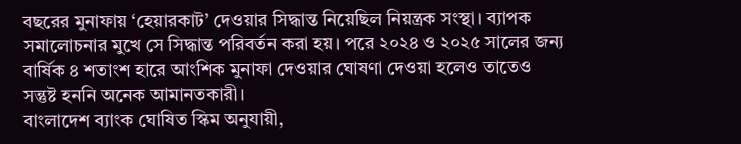বছরের মুনাফায় ‘হেয়ারকাট’ দেওয়ার সিদ্ধান্ত নিয়েছিল নিয়ন্ত্রক সংস্থা। ব্যাপক সমালোচনার মুখে সে সিদ্ধান্ত পরিবর্তন করা হয়। পরে ২০২৪ ও ২০২৫ সালের জন্য বার্ষিক ৪ শতাংশ হারে আংশিক মুনাফা দেওয়ার ঘোষণা দেওয়া হলেও তাতেও সন্তুষ্ট হননি অনেক আমানতকারী।
বাংলাদেশ ব্যাংক ঘোষিত স্কিম অনুযায়ী,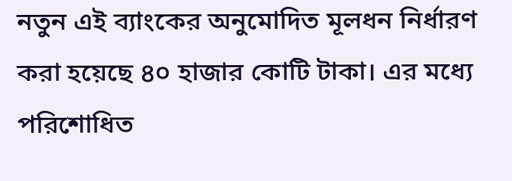নতুন এই ব্যাংকের অনুমোদিত মূলধন নির্ধারণ করা হয়েছে ৪০ হাজার কোটি টাকা। এর মধ্যে পরিশোধিত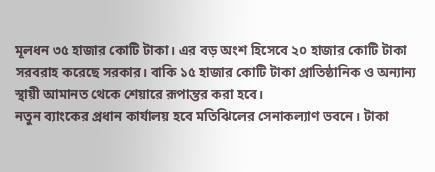মূলধন ৩৫ হাজার কোটি টাকা। এর বড় অংশ হিসেবে ২০ হাজার কোটি টাকা সরবরাহ করেছে সরকার। বাকি ১৫ হাজার কোটি টাকা প্রাতিষ্ঠানিক ও অন্যান্য স্থায়ী আমানত থেকে শেয়ারে রূপান্তর করা হবে।
নতুন ব্যাংকের প্রধান কার্যালয় হবে মতিঝিলের সেনাকল্যাণ ভবনে। টাকা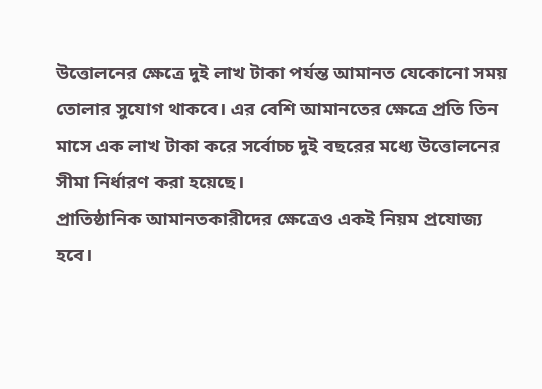উত্তোলনের ক্ষেত্রে দুই লাখ টাকা পর্যন্ত আমানত যেকোনো সময় তোলার সুযোগ থাকবে। এর বেশি আমানতের ক্ষেত্রে প্রতি তিন মাসে এক লাখ টাকা করে সর্বোচ্চ দুই বছরের মধ্যে উত্তোলনের সীমা নির্ধারণ করা হয়েছে।
প্রাতিষ্ঠানিক আমানতকারীদের ক্ষেত্রেও একই নিয়ম প্রযোজ্য হবে।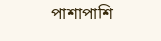পাশাপাশি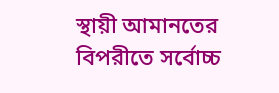স্থায়ী আমানতের বিপরীতে সর্বোচ্চ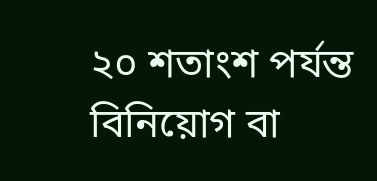২০ শতাংশ পর্যন্ত বিনিয়োগ বা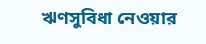ঋণসুবিধা নেওয়ার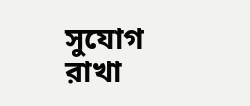সুযোগ রাখা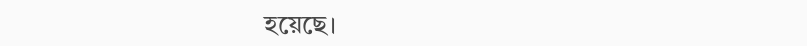হয়েছে।